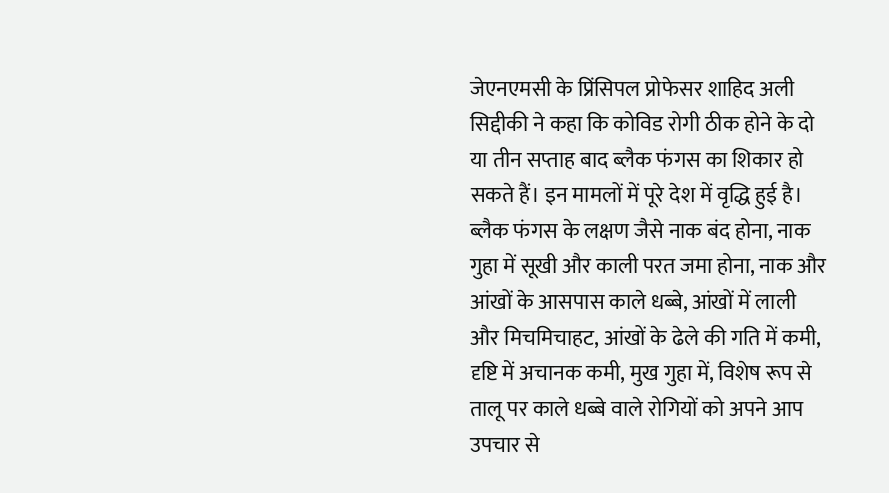जेएनएमसी के प्रिंसिपल प्रोफेसर शाहिद अली सिद्दीकी ने कहा कि कोविड रोगी ठीक होने के दो या तीन सप्ताह बाद ब्लैक फंगस का शिकार हो सकते हैं। इन मामलों में पूरे देश में वृद्धि हुई है। ब्लैक फंगस के लक्षण जैसे नाक बंद होना, नाक गुहा में सूखी और काली परत जमा होना, नाक और आंखों के आसपास काले धब्बे, आंखों में लाली और मिचमिचाहट, आंखों के ढेले की गति में कमी, दृष्टि में अचानक कमी, मुख गुहा में, विशेष रूप से तालू पर काले धब्बे वाले रोगियों को अपने आप उपचार से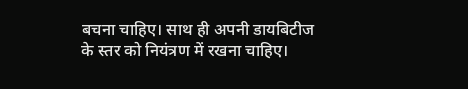बचना चाहिए। साथ ही अपनी डायबिटीज के स्तर को नियंत्रण में रखना चाहिए।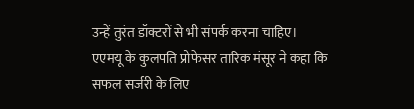उन्हें तुरंत डॉक्टरों से भी संपर्क करना चाहिए।
एएमयू के कुलपति प्रोफेसर तारिक मंसूर ने कहा कि सफल सर्जरी के लिए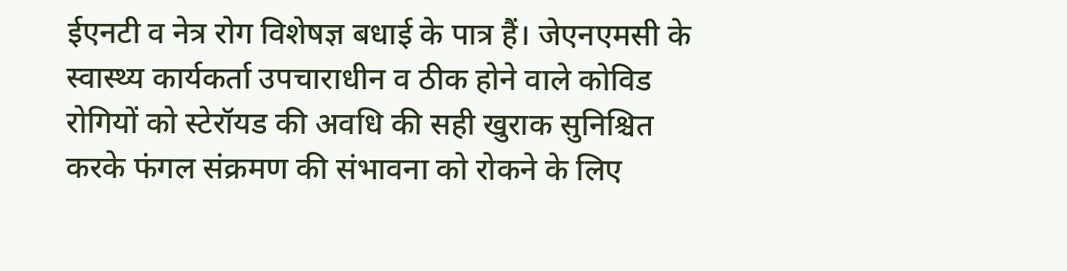ईएनटी व नेत्र रोग विशेषज्ञ बधाई के पात्र हैं। जेएनएमसी के स्वास्थ्य कार्यकर्ता उपचाराधीन व ठीक होने वाले कोविड रोगियों को स्टेरॉयड की अवधि की सही खुराक सुनिश्चित करके फंगल संक्रमण की संभावना को रोकने के लिए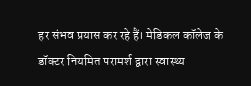हर संभव प्रयास कर रहे हैं। मेडिकल कॉलेज के डॉक्टर नियमित परामर्श द्वारा स्वास्थ्य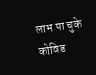लाभ पा चुके कोविड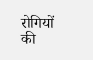रोगियों की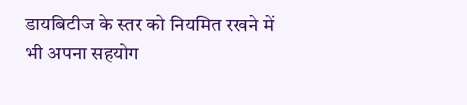डायबिटीज के स्तर को नियमित रखने में भी अपना सहयोग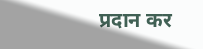प्रदान कर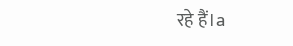रहे हैं।a